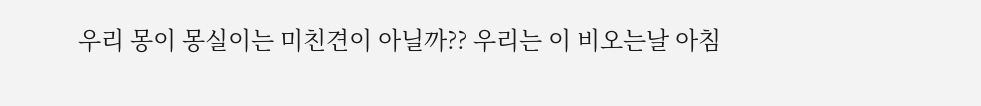우리 몽이 몽실이는 미친견이 아닐까?? 우리는 이 비오는날 아침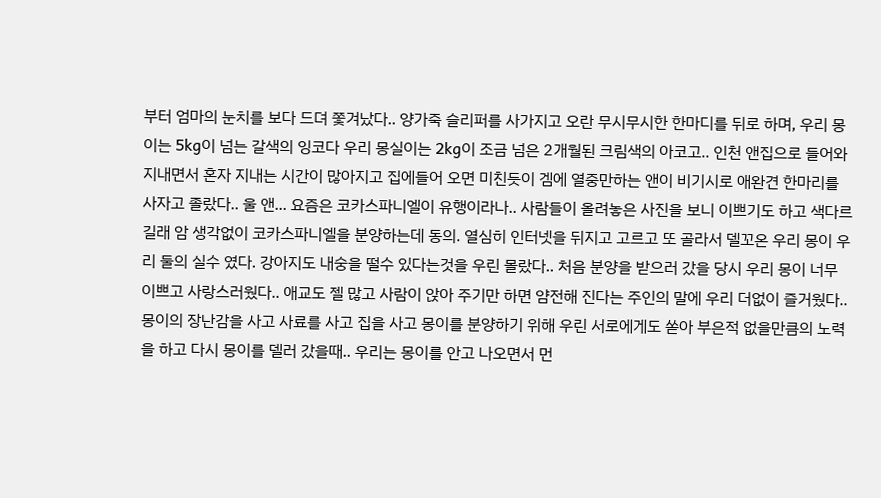부터 엄마의 눈치를 보다 드뎌 쫓겨났다.. 양가죽 슬리퍼를 사가지고 오란 무시무시한 한마디를 뒤로 하며, 우리 몽이는 5kg이 넘는 갈색의 잉코다 우리 몽실이는 2kg이 조금 넘은 2개월된 크림색의 아코고.. 인천 앤집으로 들어와 지내면서 혼자 지내는 시간이 많아지고 집에들어 오면 미친듯이 겜에 열중만하는 앤이 비기시로 애완견 한마리를 사자고 졸랐다.. 울 앤... 요즘은 코카스파니엘이 유행이라나.. 사람들이 올려놓은 사진을 보니 이쁘기도 하고 색다르길래 암 생각없이 코카스파니엘을 분양하는데 동의. 열심히 인터넷을 뒤지고 고르고 또 골라서 델꼬온 우리 몽이 우리 둘의 실수 였다. 강아지도 내숭을 떨수 있다는것을 우린 몰랐다.. 처음 분양을 받으러 갔을 당시 우리 몽이 너무 이쁘고 사랑스러웠다.. 애교도 젤 많고 사람이 앉아 주기만 하면 얌전해 진다는 주인의 말에 우리 더없이 즐거웠다.. 몽이의 장난감을 사고 사료를 사고 집을 사고 몽이를 분양하기 위해 우린 서로에게도 쏟아 부은적 없을만큼의 노력을 하고 다시 몽이를 델러 갔을때.. 우리는 몽이를 안고 나오면서 먼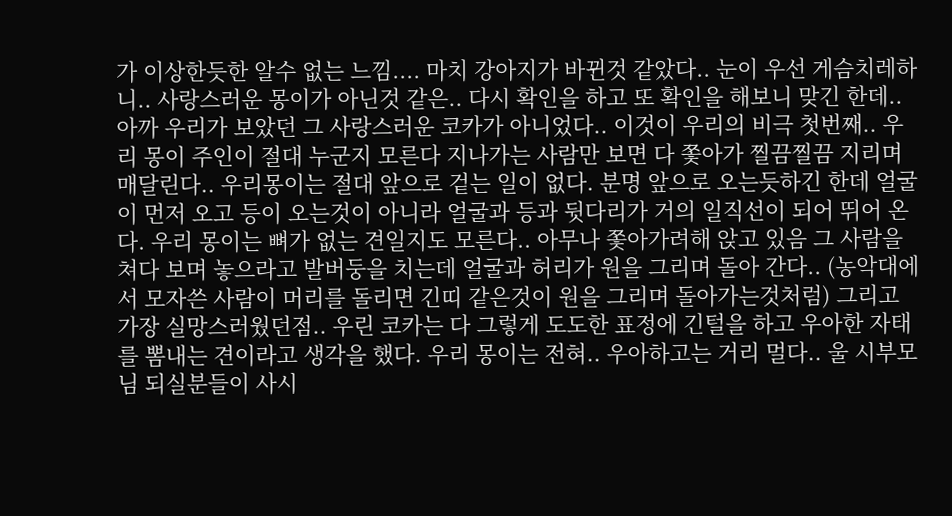가 이상한듯한 알수 없는 느낌.... 마치 강아지가 바뀐것 같았다.. 눈이 우선 게슴치레하니.. 사랑스러운 몽이가 아닌것 같은.. 다시 확인을 하고 또 확인을 해보니 맞긴 한데.. 아까 우리가 보았던 그 사랑스러운 코카가 아니었다.. 이것이 우리의 비극 첫번째.. 우리 몽이 주인이 절대 누군지 모른다 지나가는 사람만 보면 다 쫓아가 찔끔찔끔 지리며 매달린다.. 우리몽이는 절대 앞으로 겉는 일이 없다. 분명 앞으로 오는듯하긴 한데 얼굴이 먼저 오고 등이 오는것이 아니라 얼굴과 등과 뒷다리가 거의 일직선이 되어 뛰어 온다. 우리 몽이는 뼈가 없는 견일지도 모른다.. 아무나 쫓아가려해 앉고 있음 그 사람을 쳐다 보며 놓으라고 발버둥을 치는데 얼굴과 허리가 원을 그리며 돌아 간다.. (농악대에서 모자쓴 사람이 머리를 돌리면 긴띠 같은것이 원을 그리며 돌아가는것처럼) 그리고 가장 실망스러웠던점.. 우린 코카는 다 그렇게 도도한 표정에 긴털을 하고 우아한 자태를 뽐내는 견이라고 생각을 했다. 우리 몽이는 전혀.. 우아하고는 거리 멀다.. 울 시부모님 되실분들이 사시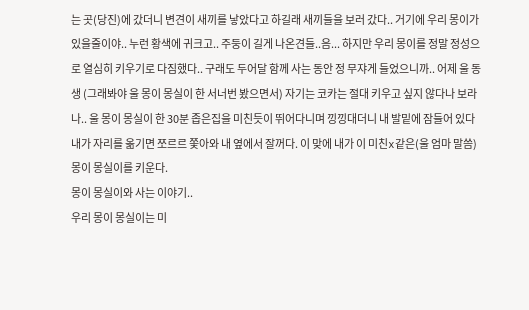는 곳(당진)에 갔더니 변견이 새끼를 낳았다고 하길래 새끼들을 보러 갔다.. 거기에 우리 몽이가 있을줄이야.. 누런 황색에 귀크고.. 주둥이 길게 나온견들..음... 하지만 우리 몽이를 정말 정성으로 열심히 키우기로 다짐했다.. 구래도 두어달 함께 사는 동안 정 무쟈게 들었으니까.. 어제 울 동생 (그래봐야 울 몽이 몽실이 한 서너번 봤으면서) 자기는 코카는 절대 키우고 싶지 않다나 보라나.. 울 몽이 몽실이 한 30분 좁은집을 미친듯이 뛰어다니며 낑낑대더니 내 발밑에 잠들어 있다 내가 자리를 옮기면 쪼르르 쫓아와 내 옆에서 잘꺼다. 이 맞에 내가 이 미친x같은(울 엄마 말씀) 몽이 몽실이를 키운다.
몽이 몽실이와 사는 이야기..
우리 몽이 몽실이는 미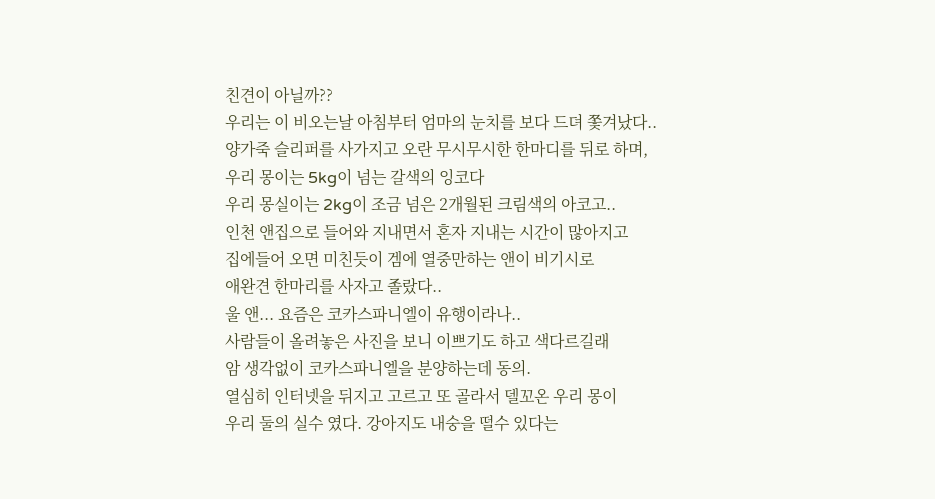친견이 아닐까??
우리는 이 비오는날 아침부터 엄마의 눈치를 보다 드뎌 쫓겨났다..
양가죽 슬리퍼를 사가지고 오란 무시무시한 한마디를 뒤로 하며,
우리 몽이는 5kg이 넘는 갈색의 잉코다
우리 몽실이는 2kg이 조금 넘은 2개월된 크림색의 아코고..
인천 앤집으로 들어와 지내면서 혼자 지내는 시간이 많아지고
집에들어 오면 미친듯이 겜에 열중만하는 앤이 비기시로
애완견 한마리를 사자고 졸랐다..
울 앤... 요즘은 코카스파니엘이 유행이라나..
사람들이 올려놓은 사진을 보니 이쁘기도 하고 색다르길래
암 생각없이 코카스파니엘을 분양하는데 동의.
열심히 인터넷을 뒤지고 고르고 또 골라서 델꼬온 우리 몽이
우리 둘의 실수 였다. 강아지도 내숭을 떨수 있다는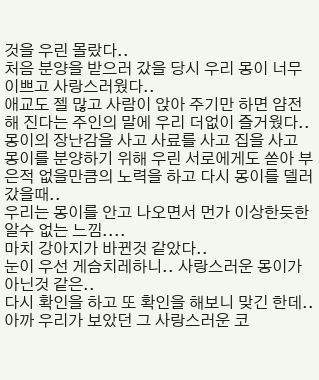것을 우린 몰랐다..
처음 분양을 받으러 갔을 당시 우리 몽이 너무 이쁘고 사랑스러웠다..
애교도 젤 많고 사람이 앉아 주기만 하면 얌전해 진다는 주인의 말에 우리 더없이 즐거웠다..
몽이의 장난감을 사고 사료를 사고 집을 사고 몽이를 분양하기 위해 우린 서로에게도 쏟아 부은적 없을만큼의 노력을 하고 다시 몽이를 델러 갔을때..
우리는 몽이를 안고 나오면서 먼가 이상한듯한 알수 없는 느낌....
마치 강아지가 바뀐것 같았다..
눈이 우선 게슴치레하니.. 사랑스러운 몽이가 아닌것 같은..
다시 확인을 하고 또 확인을 해보니 맞긴 한데..
아까 우리가 보았던 그 사랑스러운 코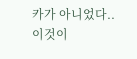카가 아니었다..
이것이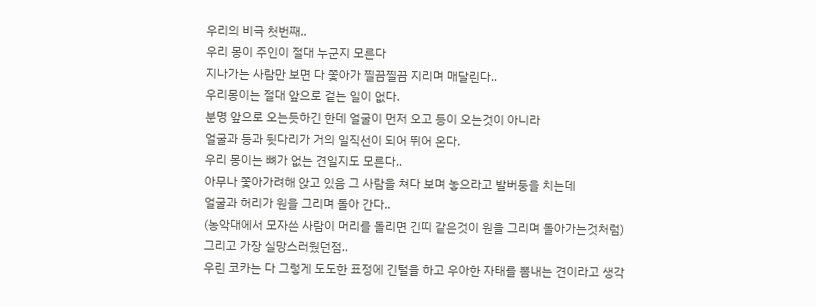우리의 비극 첫번째..
우리 몽이 주인이 절대 누군지 모른다
지나가는 사람만 보면 다 쫓아가 찔끔찔끔 지리며 매달린다..
우리몽이는 절대 앞으로 겉는 일이 없다.
분명 앞으로 오는듯하긴 한데 얼굴이 먼저 오고 등이 오는것이 아니라
얼굴과 등과 뒷다리가 거의 일직선이 되어 뛰어 온다.
우리 몽이는 뼈가 없는 견일지도 모른다..
아무나 쫓아가려해 앉고 있음 그 사람을 쳐다 보며 놓으라고 발버둥을 치는데
얼굴과 허리가 원을 그리며 돌아 간다..
(농악대에서 모자쓴 사람이 머리를 돌리면 긴띠 같은것이 원을 그리며 돌아가는것처럼)
그리고 가장 실망스러웠던점..
우린 코카는 다 그렇게 도도한 표정에 긴털을 하고 우아한 자태를 뽐내는 견이라고 생각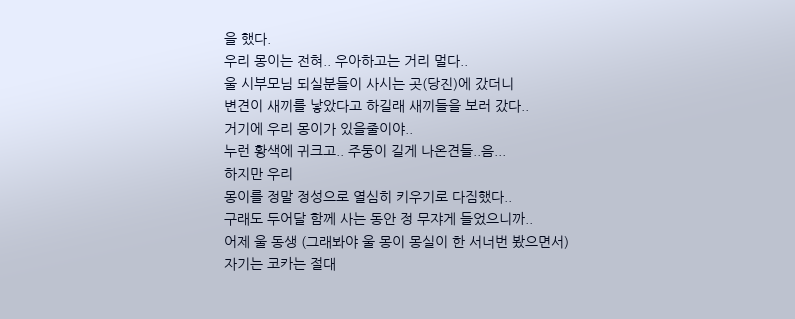을 했다.
우리 몽이는 전혀.. 우아하고는 거리 멀다..
울 시부모님 되실분들이 사시는 곳(당진)에 갔더니
변견이 새끼를 낳았다고 하길래 새끼들을 보러 갔다..
거기에 우리 몽이가 있을줄이야..
누런 황색에 귀크고.. 주둥이 길게 나온견들..음...
하지만 우리
몽이를 정말 정성으로 열심히 키우기로 다짐했다..
구래도 두어달 함께 사는 동안 정 무쟈게 들었으니까..
어제 울 동생 (그래봐야 울 몽이 몽실이 한 서너번 봤으면서)
자기는 코카는 절대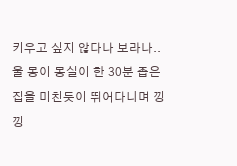키우고 싶지 않다나 보라나..
울 몽이 몽실이 한 30분 좁은집을 미친듯이 뛰어다니며 낑낑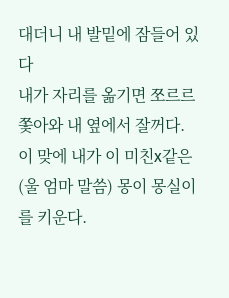대더니 내 발밑에 잠들어 있다
내가 자리를 옮기면 쪼르르 쫓아와 내 옆에서 잘꺼다.
이 맞에 내가 이 미친x같은(울 엄마 말씀) 몽이 몽실이를 키운다.